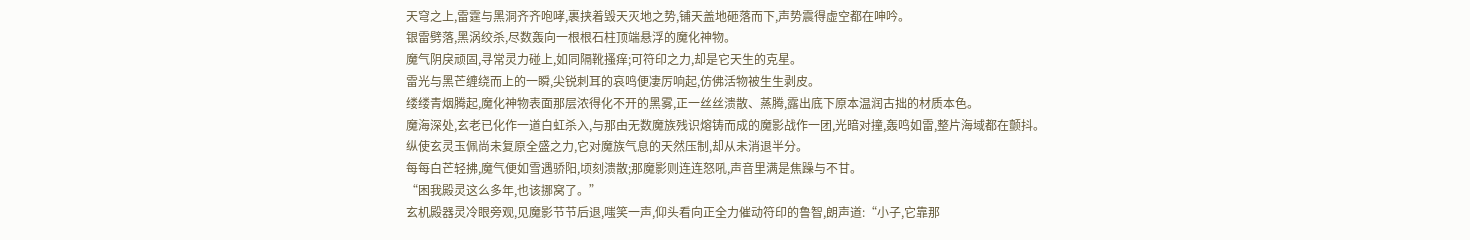天穹之上,雷霆与黑洞齐齐咆哮,裹挟着毁天灭地之势,铺天盖地砸落而下,声势震得虚空都在呻吟。
银雷劈落,黑涡绞杀,尽数轰向一根根石柱顶端悬浮的魔化神物。
魔气阴戾顽固,寻常灵力碰上,如同隔靴搔痒;可符印之力,却是它天生的克星。
雷光与黑芒缠绕而上的一瞬,尖锐刺耳的哀鸣便凄厉响起,仿佛活物被生生剥皮。
缕缕青烟腾起,魔化神物表面那层浓得化不开的黑雾,正一丝丝溃散、蒸腾,露出底下原本温润古拙的材质本色。
魔海深处,玄老已化作一道白虹杀入,与那由无数魔族残识熔铸而成的魔影战作一团,光暗对撞,轰鸣如雷,整片海域都在颤抖。
纵使玄灵玉佩尚未复原全盛之力,它对魔族气息的天然压制,却从未消退半分。
每每白芒轻拂,魔气便如雪遇骄阳,顷刻溃散;那魔影则连连怒吼,声音里满是焦躁与不甘。
“困我殿灵这么多年,也该挪窝了。”
玄机殿器灵冷眼旁观,见魔影节节后退,嗤笑一声,仰头看向正全力催动符印的鲁智,朗声道:“小子,它靠那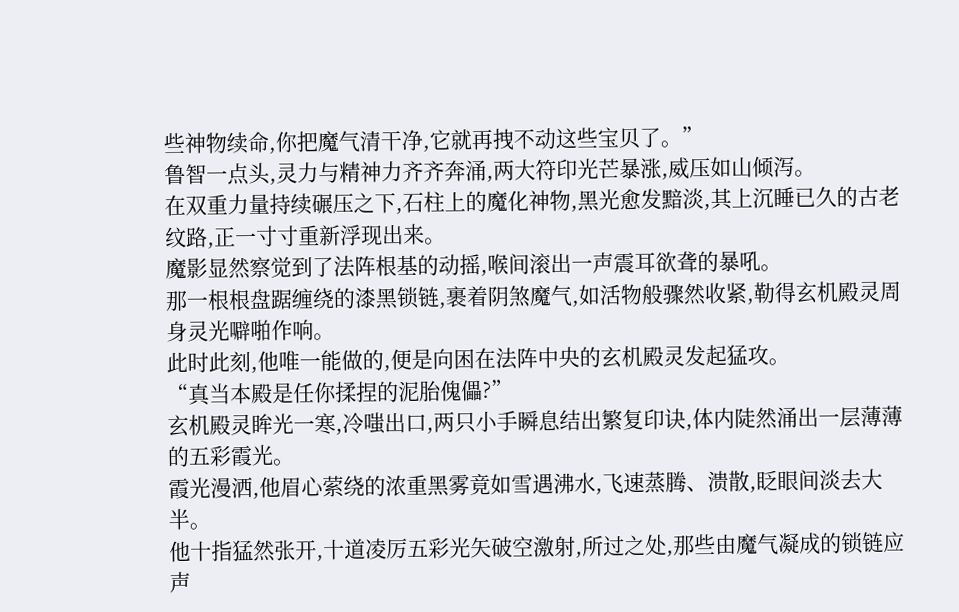些神物续命,你把魔气清干净,它就再拽不动这些宝贝了。”
鲁智一点头,灵力与精神力齐齐奔涌,两大符印光芒暴涨,威压如山倾泻。
在双重力量持续碾压之下,石柱上的魔化神物,黑光愈发黯淡,其上沉睡已久的古老纹路,正一寸寸重新浮现出来。
魔影显然察觉到了法阵根基的动摇,喉间滚出一声震耳欲聋的暴吼。
那一根根盘踞缠绕的漆黑锁链,裹着阴煞魔气,如活物般骤然收紧,勒得玄机殿灵周身灵光噼啪作响。
此时此刻,他唯一能做的,便是向困在法阵中央的玄机殿灵发起猛攻。
“真当本殿是任你揉捏的泥胎傀儡?”
玄机殿灵眸光一寒,冷嗤出口,两只小手瞬息结出繁复印诀,体内陡然涌出一层薄薄的五彩霞光。
霞光漫洒,他眉心萦绕的浓重黑雾竟如雪遇沸水,飞速蒸腾、溃散,眨眼间淡去大半。
他十指猛然张开,十道凌厉五彩光矢破空激射,所过之处,那些由魔气凝成的锁链应声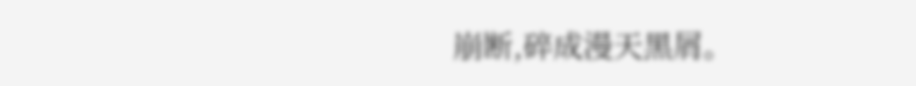崩断,碎成漫天黑屑。